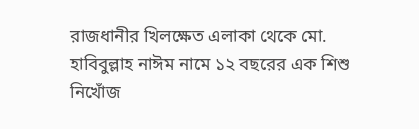রাজধানীর খিলক্ষেত এলাকা থেকে মো. হাবিবুল্লাহ নাঈম নামে ১২ বছরের এক শিশু নিখোঁজ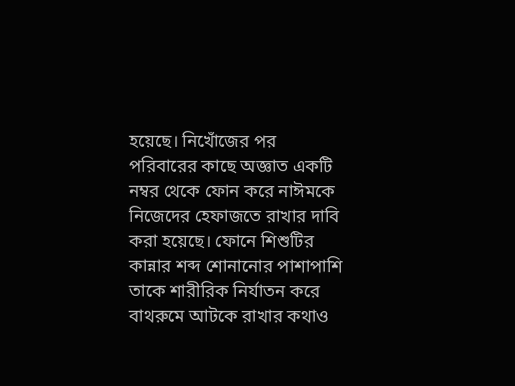হয়েছে। নিখোঁজের পর পরিবারের কাছে অজ্ঞাত একটি নম্বর থেকে ফোন করে নাঈমকে নিজেদের হেফাজতে রাখার দাবি করা হয়েছে। ফোনে শিশুটির কান্নার শব্দ শোনানোর পাশাপাশি তাকে শারীরিক নির্যাতন করে বাথরুমে আটকে রাখার কথাও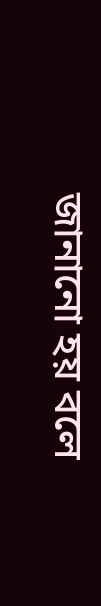জানানো হয় বলে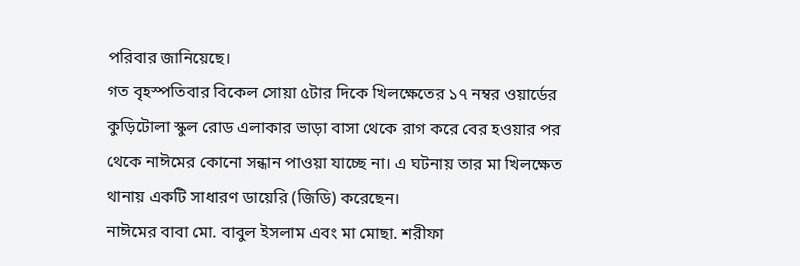পরিবার জানিয়েছে।
গত বৃহস্পতিবার বিকেল সোয়া ৫টার দিকে খিলক্ষেতের ১৭ নম্বর ওয়ার্ডের কুড়িটোলা স্কুল রোড এলাকার ভাড়া বাসা থেকে রাগ করে বের হওয়ার পর থেকে নাঈমের কোনো সন্ধান পাওয়া যাচ্ছে না। এ ঘটনায় তার মা খিলক্ষেত থানায় একটি সাধারণ ডায়েরি (জিডি) করেছেন।
নাঈমের বাবা মো. বাবুল ইসলাম এবং মা মোছা. শরীফা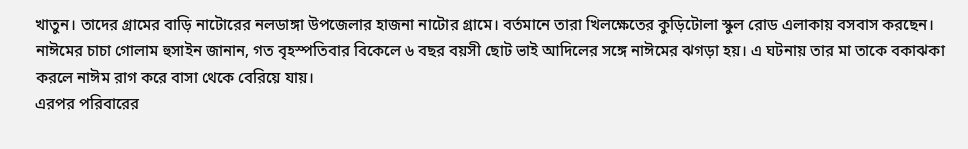খাতুন। তাদের গ্রামের বাড়ি নাটোরের নলডাঙ্গা উপজেলার হাজনা নাটোর গ্রামে। বর্তমানে তারা খিলক্ষেতের কুড়িটোলা স্কুল রোড এলাকায় বসবাস করছেন।
নাঈমের চাচা গোলাম হুসাইন জানান, গত বৃহস্পতিবার বিকেলে ৬ বছর বয়সী ছোট ভাই আদিলের সঙ্গে নাঈমের ঝগড়া হয়। এ ঘটনায় তার মা তাকে বকাঝকা করলে নাঈম রাগ করে বাসা থেকে বেরিয়ে যায়।
এরপর পরিবারের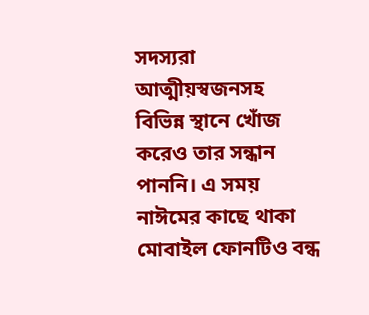সদস্যরা আত্মীয়স্বজনসহ বিভিন্ন স্থানে খোঁজ করেও তার সন্ধান পাননি। এ সময় নাঈমের কাছে থাকা মোবাইল ফোনটিও বন্ধ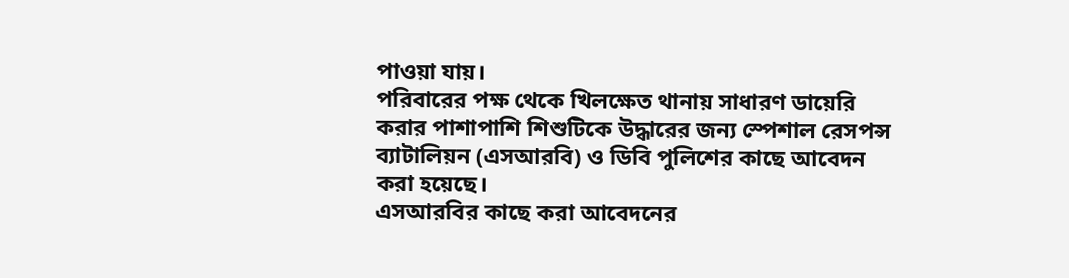পাওয়া যায়।
পরিবারের পক্ষ থেকে খিলক্ষেত থানায় সাধারণ ডায়েরি করার পাশাপাশি শিশুটিকে উদ্ধারের জন্য স্পেশাল রেসপন্স ব্যাটালিয়ন (এসআরবি) ও ডিবি পুলিশের কাছে আবেদন করা হয়েছে।
এসআরবির কাছে করা আবেদনের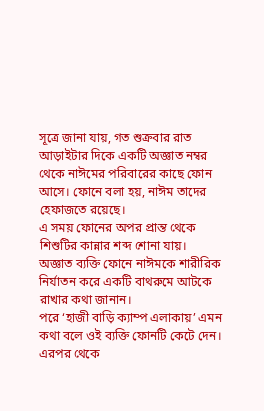সূত্রে জানা যায়, গত শুক্রবার রাত আড়াইটার দিকে একটি অজ্ঞাত নম্বর থেকে নাঈমের পরিবারের কাছে ফোন আসে। ফোনে বলা হয়, নাঈম তাদের হেফাজতে রয়েছে।
এ সময় ফোনের অপর প্রান্ত থেকে শিশুটির কান্নার শব্দ শোনা যায়। অজ্ঞাত ব্যক্তি ফোনে নাঈমকে শারীরিক নির্যাতন করে একটি বাথরুমে আটকে রাখার কথা জানান।
পরে ‘হাজী বাড়ি ক্যাম্প এলাকায়’ এমন কথা বলে ওই ব্যক্তি ফোনটি কেটে দেন। এরপর থেকে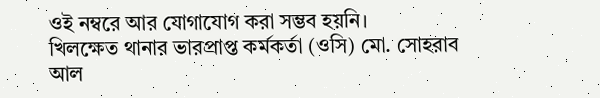ওই নম্বরে আর যোগাযোগ করা সম্ভব হয়নি।
খিলক্ষেত থানার ভারপ্রাপ্ত কর্মকর্তা (ওসি) মো. সোহরাব আল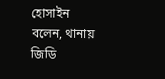হোসাইন বলেন, থানায় জিডি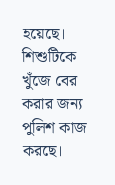হয়েছে। শিশুটিকে খুঁজে বের করার জন্য পুলিশ কাজ করছে।